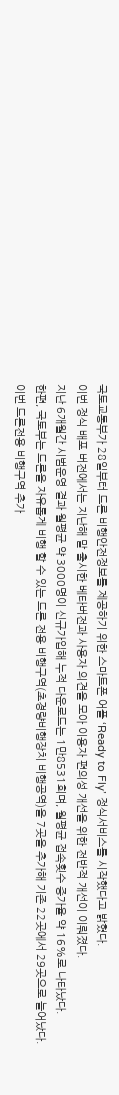국토교통부가 28일부터 드론 비행안전정보를 제공하기 위한 스마트폰 어플 ‘Ready to Fly’ 정식서비스를 시작했다고 밝혔다.
이번 정식 배포 버전에서는 지난해 말 출시한 베타버전과 사용자 의견을 모아 이용자 편의성 개선을 위한 전반적 개선이 이뤄졌다.
지난 6개월간 시범운영 결과 월평균 약 3000명이 신규가입해 누적 다운로드는 1만8531회며, 월평균 접속횟수 증가율 약 16%로 나타났다.
한편, 국토부는 드론을 자유롭게 비행 할 수 있는 드론 전용 비행구역(초경량비행장치 비행공역)을 7곳을 추가해 기존 22곳에서 29곳으로 늘어났다.
이번 드론전용 비행구역 추가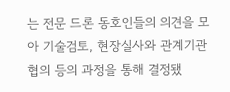는 전문 드론 동호인들의 의견을 모아 기술검토, 현장실사와 관계기관 협의 등의 과정을 통해 결정됐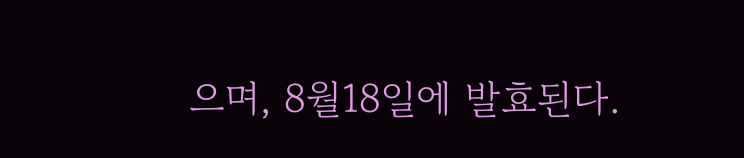으며, 8월18일에 발효된다.